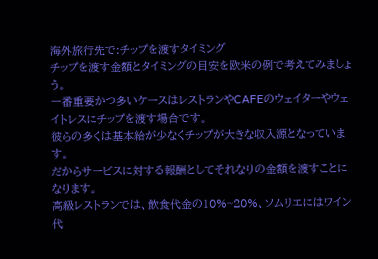海外旅行先で:チップを渡すタイミング
チップを渡す金額とタイミングの目安を欧米の例で考えてみましょう。
一番重要かつ多いケースはレストランやCAFEのウェイターやウェイトレスにチップを渡す場合です。
彼らの多くは基本給が少なくチップが大きな収入源となっています。
だからサービスに対する報酬としてそれなりの金額を渡すことになります。
高級レストランでは、飲食代金の10%~20%、ソムリエにはワイン代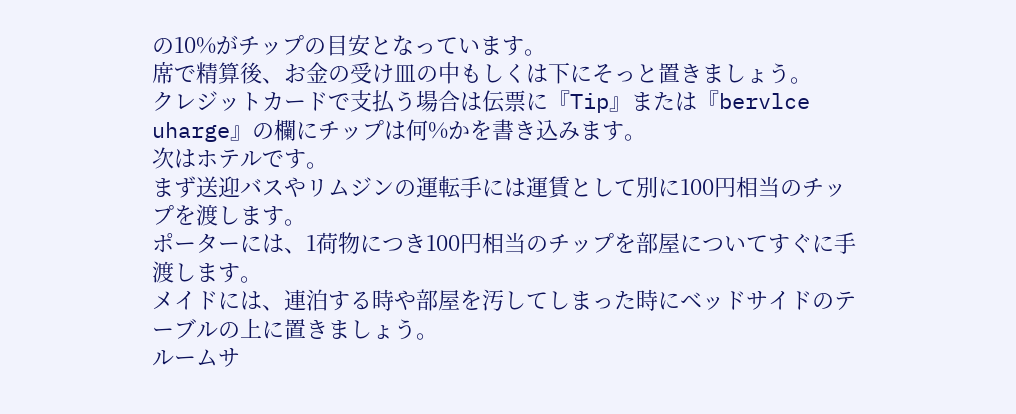の10%がチップの目安となっています。
席で精算後、お金の受け皿の中もしくは下にそっと置きましょう。
クレジットカードで支払う場合は伝票に『Tip』または『bervlce uharge』の欄にチップは何%かを書き込みます。
次はホテルです。
まず送迎バスやリムジンの運転手には運賃として別に100円相当のチップを渡します。
ポーターには、1荷物につき100円相当のチップを部屋についてすぐに手渡します。
メイドには、連泊する時や部屋を汚してしまった時にベッドサイドのテーブルの上に置きましょう。
ルームサ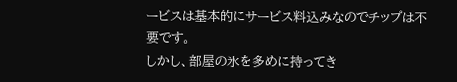ービスは基本的にサービス料込みなのでチップは不要です。
しかし、部屋の氷を多めに持ってき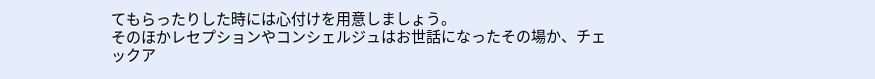てもらったりした時には心付けを用意しましょう。
そのほかレセプションやコンシェルジュはお世話になったその場か、チェックア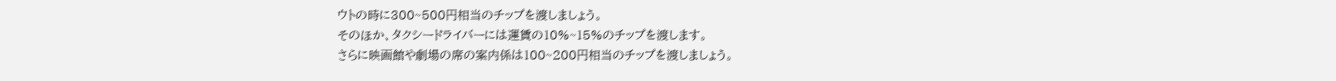ウトの時に300~500円相当のチップを渡しましょう。
そのほか、タクシードライバーには運賃の10%~15%のチップを渡します。
さらに映画館や劇場の席の案内係は100~200円相当のチップを渡しましょう。